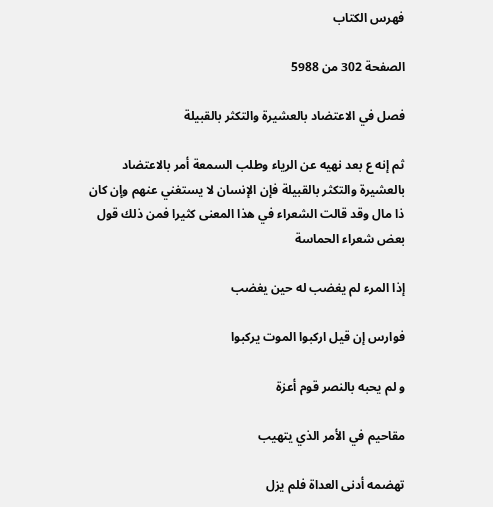فهرس الكتاب

الصفحة 302 من 5988

فصل في الاعتضاد بالعشيرة والتكثر بالقبيلة

ثم إنه ع بعد نهيه عن الرياء وطلب السمعة أمر بالاعتضاد بالعشيرة والتكثر بالقبيلة فإن الإنسان لا يستغني عنهم وإن كان ذا مال وقد قالت الشعراء في هذا المعنى كثيرا فمن ذلك قول بعض شعراء الحماسة

إذا المرء لم يغضب له حين يغضب

فوارس إن قيل اركبوا الموت يركبوا

و لم يحبه بالنصر قوم أعزة

مقاحيم في الأمر الذي يتهيب

تهضمه أدنى العداة فلم يزل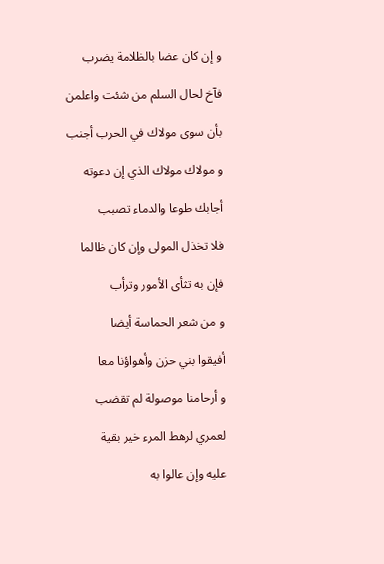و إن كان عضا بالظلامة يضرب

فآخ لحال السلم من شئت واعلمن

بأن سوى مولاك في الحرب أجنب

و مولاك مولاك الذي إن دعوته

أجابك طوعا والدماء تصبب

فلا تخذل المولى وإن كان ظالما

فإن به تثأى الأمور وترأب

و من شعر الحماسة أيضا

أفيقوا بني حزن وأهواؤنا معا

و أرحامنا موصولة لم تقضب

لعمري لرهط المرء خير بقية

عليه وإن عالوا به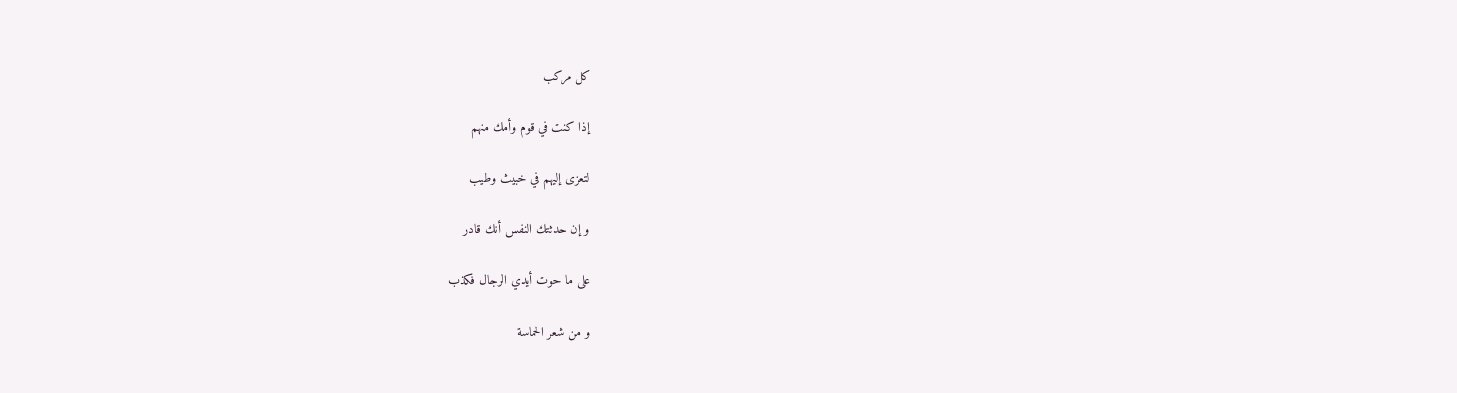كل مركب

إذا كنت في قوم وأمك منهم

لتعزى إليهم في خبيث وطيب

و إن حدثتك النفس أنك قادر

على ما حوت أيدي الرجال فكذب

و من شعر الحماسة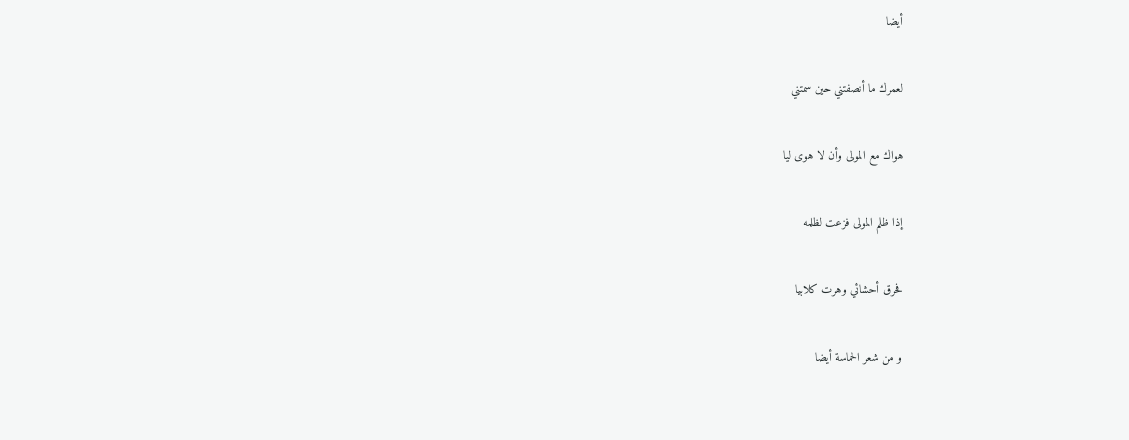أيضا

لعمرك ما أنصفتني حين سمتني

هواك مع المولى وأن لا هوى ليا

إذا ظلم المولى فزعت لظلمه

فحرق أحشائي وهرت كلابيا

و من شعر الحماسة أيضا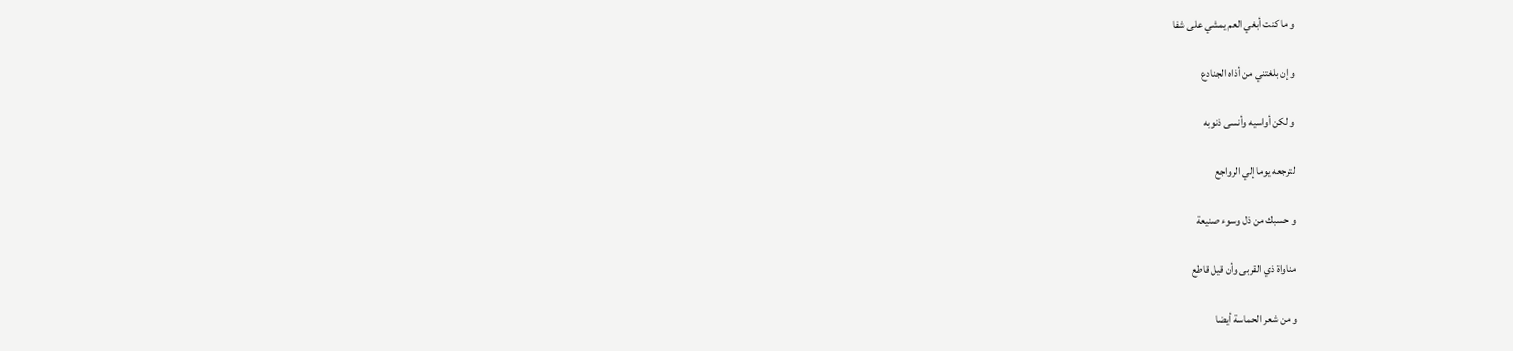و ما كنت أبغي العم يمشي على شفا

و إن بلغتني من أذاه الجنادع

و لكن أواسيه وأنسى ذنوبه

لترجعه يوما إلي الرواجع

و حسبك من ذل وسوء صنيعة

مناواة ذي القربى وأن قيل قاطع

و من شعر الحماسة أيضا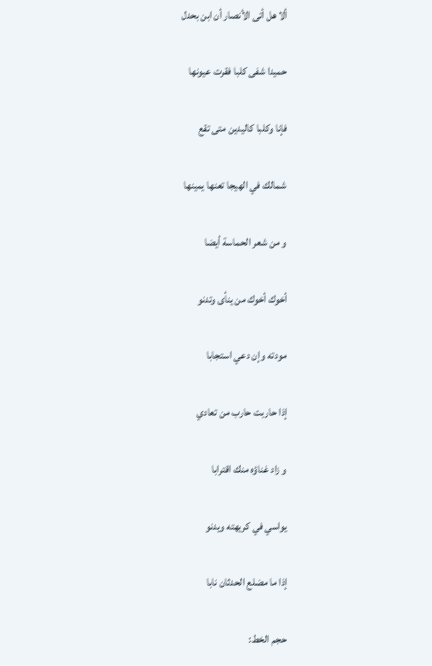ألا هل أتى الأنصار أن ابن بحدل

حميدا شفى كلبا فقرت عيونها

فإنا وكلبا كاليدين متى تقع

شمالك في الهيجا تعنها يمينها

و من شعر الحماسة أيضا

أخوك أخوك من ينأى وتدنو

مودته وإن دعي استجابا

إذا حاربت حارب من تعادي

و زاد غناؤه منك اقترابا

يواسي في كريهته ويدنو

إذا ما مضلع الحدثان نابا

حجم الخط: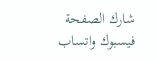شارك الصفحة
فيسبوك واتساب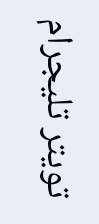تويتر تليجرام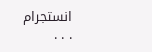انستجرام
. . .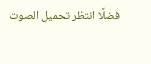فضلًا انتظر تحميل الصوت